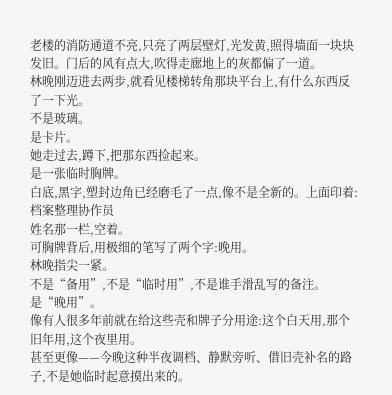老楼的消防通道不亮,只亮了两层壁灯,光发黄,照得墙面一块块发旧。门后的风有点大,吹得走廊地上的灰都偏了一道。
林晚刚迈进去两步,就看见楼梯转角那块平台上,有什么东西反了一下光。
不是玻璃。
是卡片。
她走过去,蹲下,把那东西捡起来。
是一张临时胸牌。
白底,黑字,塑封边角已经磨毛了一点,像不是全新的。上面印着:档案整理协作员
姓名那一栏,空着。
可胸牌背后,用极细的笔写了两个字:晚用。
林晚指尖一紧。
不是“备用”,不是“临时用”,不是谁手滑乱写的备注。
是“晚用”。
像有人很多年前就在给这些壳和牌子分用途:这个白天用,那个旧年用,这个夜里用。
甚至更像——今晚这种半夜调档、静默旁听、借旧壳补名的路子,不是她临时起意摸出来的。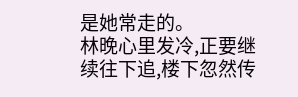是她常走的。
林晚心里发冷,正要继续往下追,楼下忽然传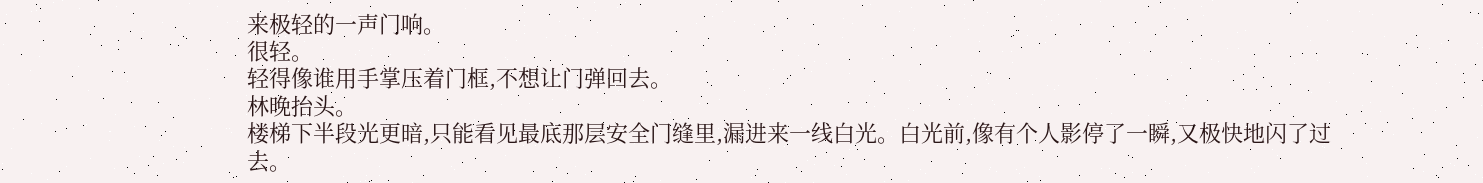来极轻的一声门响。
很轻。
轻得像谁用手掌压着门框,不想让门弹回去。
林晚抬头。
楼梯下半段光更暗,只能看见最底那层安全门缝里,漏进来一线白光。白光前,像有个人影停了一瞬,又极快地闪了过去。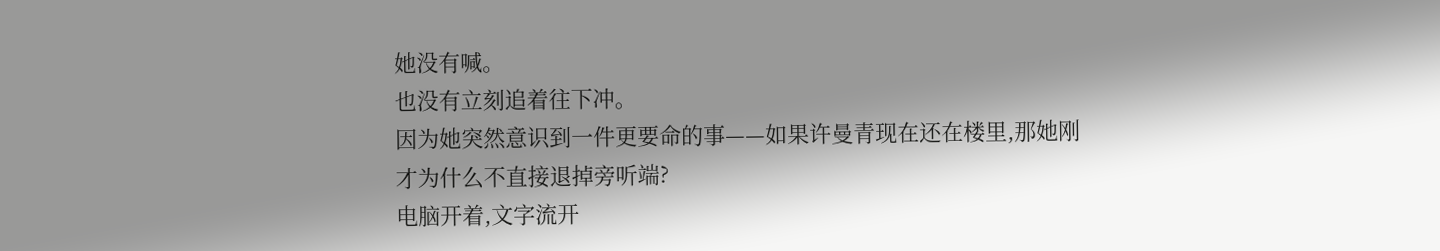她没有喊。
也没有立刻追着往下冲。
因为她突然意识到一件更要命的事——如果许曼青现在还在楼里,那她刚才为什么不直接退掉旁听端?
电脑开着,文字流开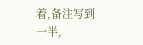着,备注写到一半,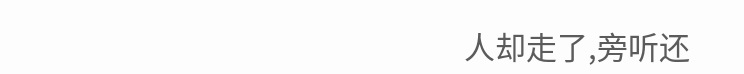人却走了,旁听还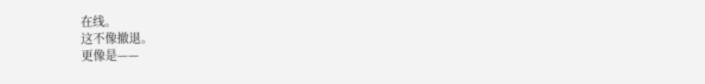在线。
这不像撤退。
更像是——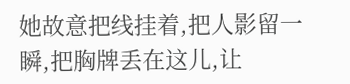她故意把线挂着,把人影留一瞬,把胸牌丢在这儿,让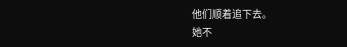他们顺着追下去。
她不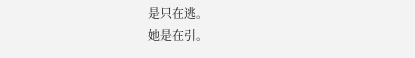是只在逃。
她是在引。